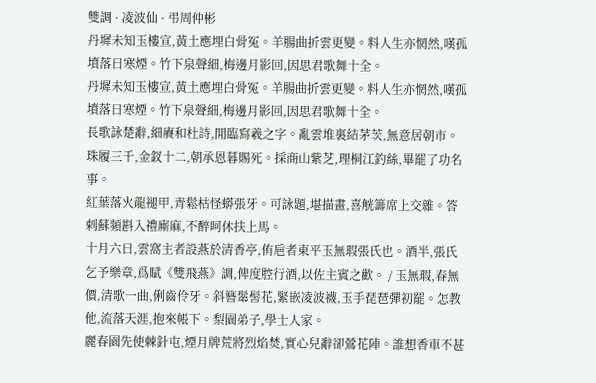雙調 · 凌波仙 · 弔周仲彬
丹墀未知玉樓宣,黃土應埋白骨冤。羊腸曲折雲更變。料人生亦惘然,嘆孤墳落日寒煙。竹下泉聲細,梅邊月影回,因思君歌舞十全。
丹墀未知玉樓宣,黃土應埋白骨冤。羊腸曲折雲更變。料人生亦惘然,嘆孤墳落日寒煙。竹下泉聲細,梅邊月影回,因思君歌舞十全。
長歌詠楚辭,細賡和杜詩,閒臨寫羲之字。亂雲堆裏結茅茨,無意居朝市。珠履三千,金釵十二,朝承恩暮賜死。採商山紫芝,理桐江釣絲,畢罷了功名事。
紅葉落火龍褪甲,青鬆枯怪蟒張牙。可詠題,堪描畫,喜觥籌席上交雜。答剌蘇頻斟入禮廝麻,不醉呵休扶上馬。
十月六日,雲窩主者設燕於清香亭,侑巵者東平玉無瑕張氏也。酒半,張氏乞予樂章,爲賦《雙飛燕》調,俾度腔行酒,以佐主賓之歡。 / 玉無瑕,春無價,清歌一曲,俐齒伶牙。斜簪鬀髻花,緊嵌凌波襪,玉手琵琶彈初罷。怎教他,流落天涯,抱來帳下。梨園弟子,學士人家。
麗春園先使棘針屯,煙月牌荒將烈焰焚,實心兒辭卻鶯花陣。誰想香車不甚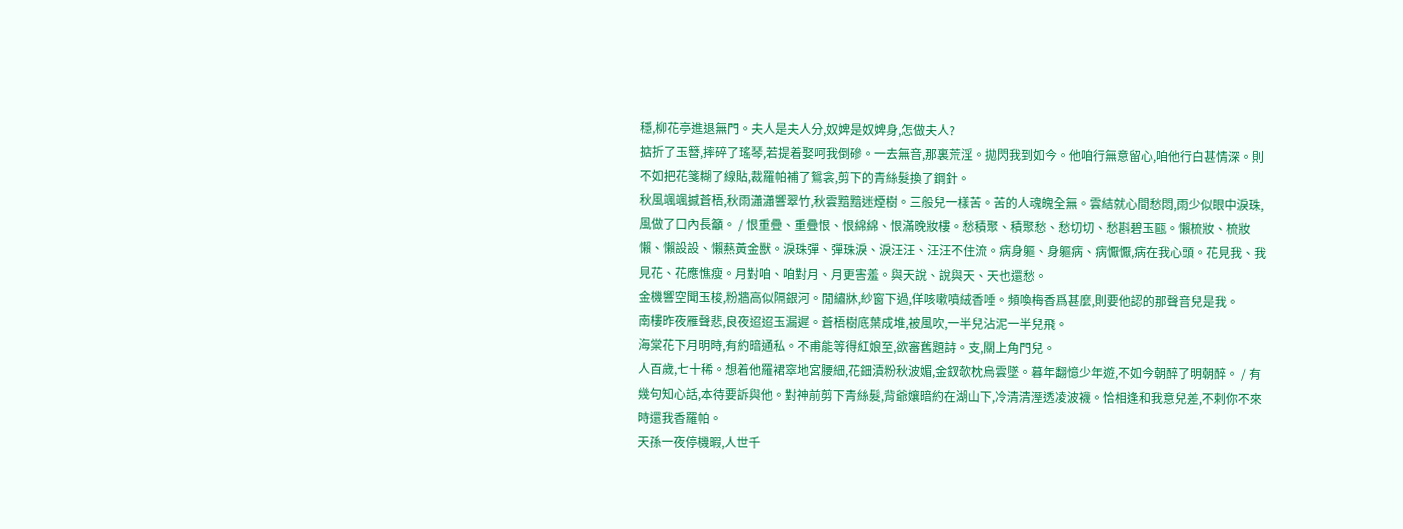穩,柳花亭進退無門。夫人是夫人分,奴婢是奴婢身,怎做夫人?
掂折了玉簪,摔碎了瑤琴,若提着娶呵我倒磣。一去無音,那裏荒淫。拋閃我到如今。他咱行無意留心,咱他行白甚情深。則不如把花箋糊了線貼,裁羅帕補了鴛衾,剪下的青絲髮換了鋼針。
秋風颯颯撼蒼梧,秋雨瀟瀟響翠竹,秋雲黯黯迷煙樹。三般兒一樣苦。苦的人魂魄全無。雲結就心間愁悶,雨少似眼中淚珠,風做了口內長籲。 / 恨重疊、重疊恨、恨綿綿、恨滿晚妝樓。愁積聚、積聚愁、愁切切、愁斟碧玉甌。懶梳妝、梳妝懶、懶設設、懶爇黃金獸。淚珠彈、彈珠淚、淚汪汪、汪汪不住流。病身軀、身軀病、病懨懨,病在我心頭。花見我、我見花、花應憔瘦。月對咱、咱對月、月更害羞。與天說、說與天、天也還愁。
金機響空聞玉梭,粉牆高似隔銀河。閒繡牀,紗窗下過,佯咳嗽噴絨香唾。頻喚梅香爲甚麼,則要他認的那聲音兒是我。
南樓昨夜雁聲悲,良夜迢迢玉漏遲。蒼梧樹底葉成堆,被風吹,一半兒沾泥一半兒飛。
海棠花下月明時,有約暗通私。不甫能等得紅娘至,欲審舊題詩。支,關上角門兒。
人百歲,七十稀。想着他羅裙窣地宮腰細,花鈿漬粉秋波媚,金釵欹枕烏雲墜。暮年翻憶少年遊,不如今朝醉了明朝醉。 / 有幾句知心話,本待要訴與他。對神前剪下青絲髮,背爺孃暗約在湖山下,冷清清溼透凌波襪。恰相逢和我意兒差,不剌你不來時還我香羅帕。
天孫一夜停機暇,人世千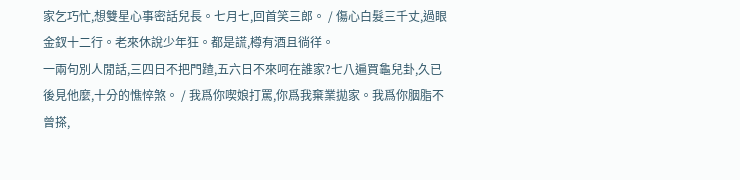家乞巧忙,想雙星心事密話兒長。七月七,回首笑三郎。 / 傷心白髮三千丈,過眼金釵十二行。老來休說少年狂。都是謊,樽有酒且徜徉。
一兩句別人閒話,三四日不把門蹅,五六日不來呵在誰家?七八遍買龜兒卦,久已後見他麼,十分的憔悴煞。 / 我爲你喫娘打罵,你爲我棄業拋家。我爲你胭脂不曾搽,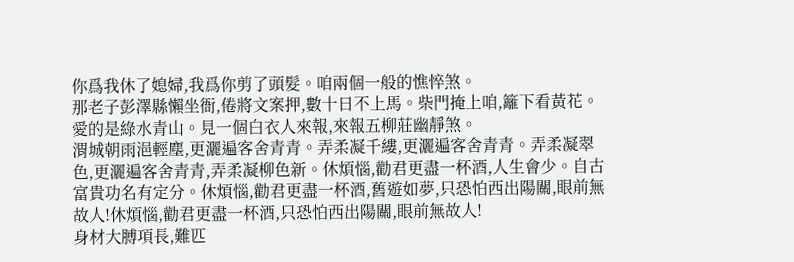你爲我休了媳婦,我爲你剪了頭髮。咱兩個一般的憔悴煞。
那老子彭澤縣懶坐衙,倦將文案押,數十日不上馬。柴門掩上咱,籬下看黃花。愛的是綠水青山。見一個白衣人來報,來報五柳莊幽靜煞。
渭城朝雨浥輕塵,更灑遍客舍青青。弄柔凝千縷,更灑遍客舍青青。弄柔凝翠色,更灑遍客舍青青,弄柔凝柳色新。休煩惱,勸君更盡一杯酒,人生會少。自古富貴功名有定分。休煩惱,勸君更盡一杯酒,舊遊如夢,只恐怕西出陽關,眼前無故人!休煩惱,勸君更盡一杯酒,只恐怕西出陽關,眼前無故人!
身材大膊項長,難匹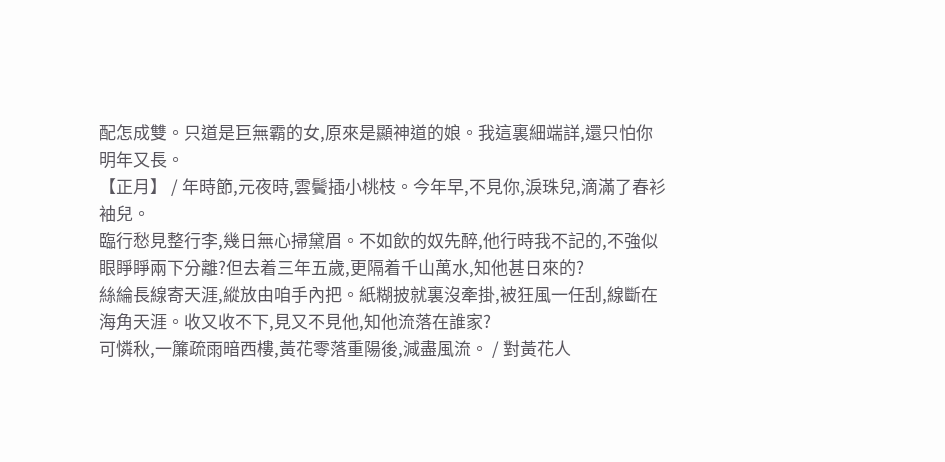配怎成雙。只道是巨無霸的女,原來是顯神道的娘。我這裏細端詳,還只怕你明年又長。
【正月】 / 年時節,元夜時,雲鬢插小桃枝。今年早,不見你,淚珠兒,滴滿了春衫袖兒。
臨行愁見整行李,幾日無心掃黛眉。不如飲的奴先醉,他行時我不記的,不強似眼睜睜兩下分離?但去着三年五歲,更隔着千山萬水,知他甚日來的?
絲綸長線寄天涯,縱放由咱手內把。紙糊披就裏沒牽掛,被狂風一任刮,線斷在海角天涯。收又收不下,見又不見他,知他流落在誰家?
可憐秋,一簾疏雨暗西樓,黃花零落重陽後,減盡風流。 / 對黃花人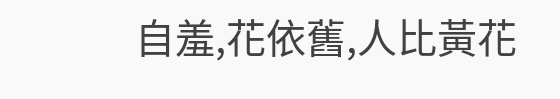自羞,花依舊,人比黃花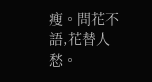瘦。問花不語,花替人愁。